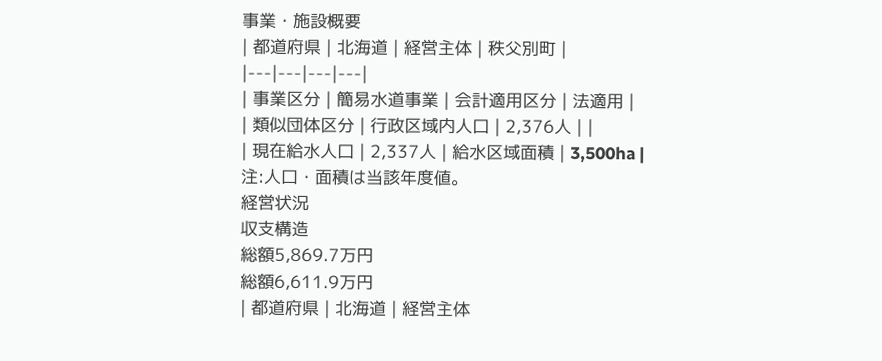事業・施設概要
| 都道府県 | 北海道 | 経営主体 | 秩父別町 |
|---|---|---|---|
| 事業区分 | 簡易水道事業 | 会計適用区分 | 法適用 |
| 類似団体区分 | 行政区域内人口 | 2,376人 | |
| 現在給水人口 | 2,337人 | 給水区域面積 | 3,500ha |
注:人口・面積は当該年度値。
経営状況
収支構造
総額5,869.7万円
総額6,611.9万円
| 都道府県 | 北海道 | 経営主体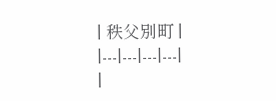| 秩父別町 |
|---|---|---|---|
|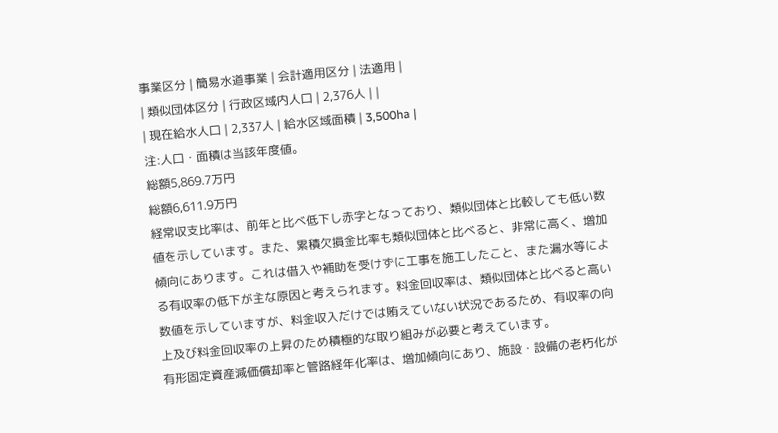事業区分 | 簡易水道事業 | 会計適用区分 | 法適用 |
| 類似団体区分 | 行政区域内人口 | 2,376人 | |
| 現在給水人口 | 2,337人 | 給水区域面積 | 3,500ha |
注:人口・面積は当該年度値。
総額5,869.7万円
総額6,611.9万円
経常収支比率は、前年と比べ低下し赤字となっており、類似団体と比較しても低い数値を示しています。また、累積欠損金比率も類似団体と比べると、非常に高く、増加傾向にあります。これは借入や補助を受けずに工事を施工したこと、また漏水等による有収率の低下が主な原因と考えられます。料金回収率は、類似団体と比べると高い数値を示していますが、料金収入だけでは賄えていない状況であるため、有収率の向上及び料金回収率の上昇のため積極的な取り組みが必要と考えています。
有形固定資産減価償却率と管路経年化率は、増加傾向にあり、施設・設備の老朽化が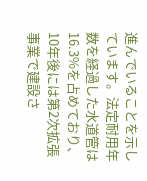進んでいることを示しています。法定耐用年数を経過した水道管は16.3%を占めており、10年後には第2次拡張事業で建設さ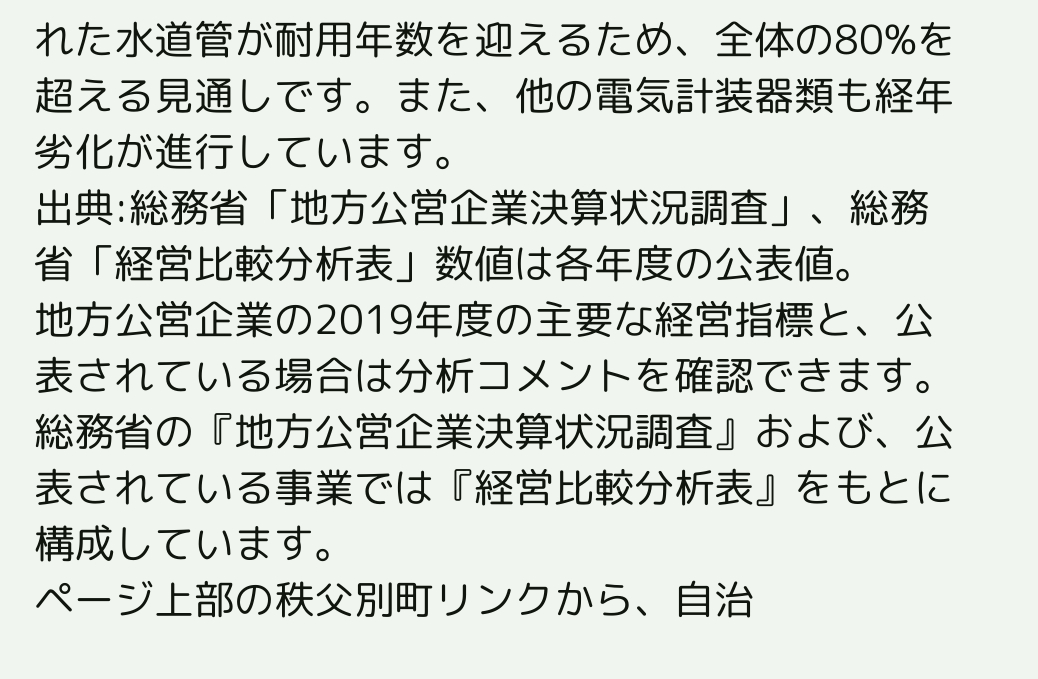れた水道管が耐用年数を迎えるため、全体の80%を超える見通しです。また、他の電気計装器類も経年劣化が進行しています。
出典:総務省「地方公営企業決算状況調査」、総務省「経営比較分析表」数値は各年度の公表値。
地方公営企業の2019年度の主要な経営指標と、公表されている場合は分析コメントを確認できます。
総務省の『地方公営企業決算状況調査』および、公表されている事業では『経営比較分析表』をもとに構成しています。
ページ上部の秩父別町リンクから、自治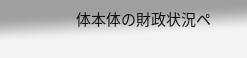体本体の財政状況ペ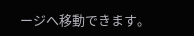ージへ移動できます。